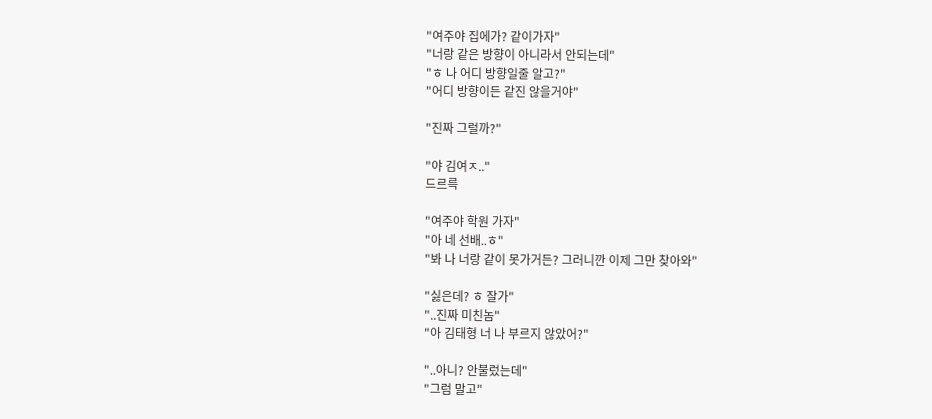"여주야 집에가? 같이가자"
"너랑 같은 방향이 아니라서 안되는데"
"ㅎ 나 어디 방향일줄 알고?"
"어디 방향이든 같진 않을거야"

"진짜 그럴까?"

"야 김여ㅈ.."
드르륵

"여주야 학원 가자"
"아 네 선배..ㅎ"
"봐 나 너랑 같이 못가거든? 그러니깐 이제 그만 찾아와"

"싫은데? ㅎ 잘가"
"..진짜 미친놈"
"아 김태형 너 나 부르지 않았어?"

"..아니? 안불렀는데"
"그럼 말고"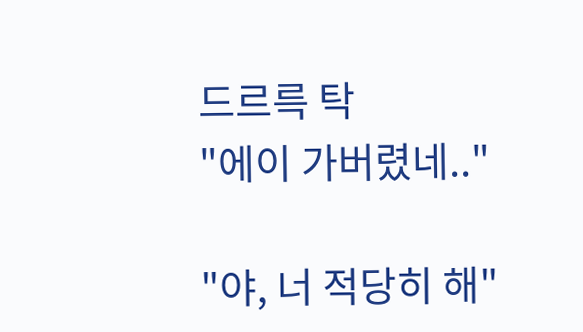드르륵 탁
"에이 가버렸네.."

"야, 너 적당히 해"